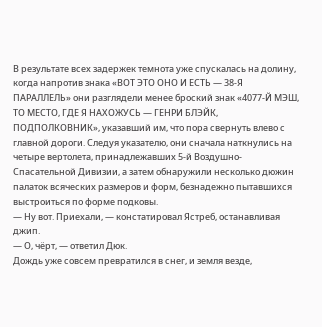В результате всех задержек темнота уже спускалась на долину, когда напротив знака «ВОТ ЭТО ОНО И ЕСТЬ — 38-Я ПАРАЛЛЕЛЬ» они разглядели менее броский знак «4077-Й МЭШ, ТО МЕСТО, ГДЕ Я НАХОЖУСЬ — ГЕНРИ БЛЭЙК, ПОДПОЛКОВНИК», указавший им, что пора свернуть влево с главной дороги. Следуя указателю, они сначала наткнулись на четыре вертолета, принадлежавших 5-й Воздушно-Спасательной Дивизии, а затем обнаружили несколько дюжин палаток всяческих размеров и форм, безнадежно пытавшихся выстроиться по форме подковы.
— Ну вот. Приехали, — констатировал Ястреб, останавливая джип.
— О, чёрт, — ответил Дюк.
Дождь уже совсем превратился в снег, и земля везде,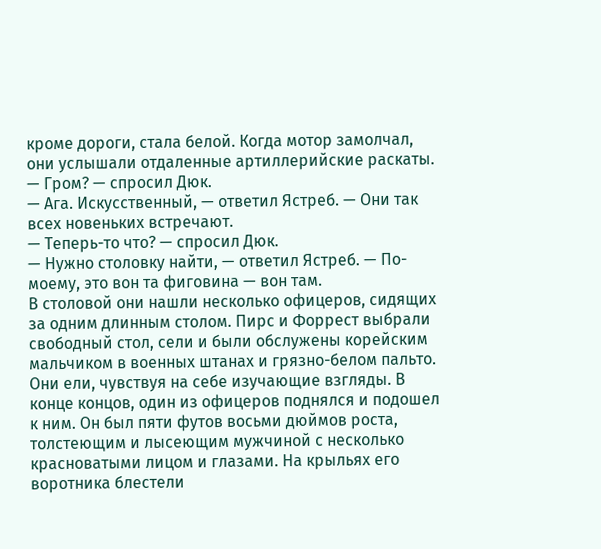кроме дороги, стала белой. Когда мотор замолчал, они услышали отдаленные артиллерийские раскаты.
— Гром? — спросил Дюк.
— Ага. Искусственный, — ответил Ястреб. — Они так всех новеньких встречают.
— Теперь-то что? — спросил Дюк.
— Нужно столовку найти, — ответил Ястреб. — По-моему, это вон та фиговина — вон там.
В столовой они нашли несколько офицеров, сидящих за одним длинным столом. Пирс и Форрест выбрали свободный стол, сели и были обслужены корейским мальчиком в военных штанах и грязно-белом пальто.
Они ели, чувствуя на себе изучающие взгляды. В конце концов, один из офицеров поднялся и подошел к ним. Он был пяти футов восьми дюймов роста, толстеющим и лысеющим мужчиной с несколько красноватыми лицом и глазами. На крыльях его воротника блестели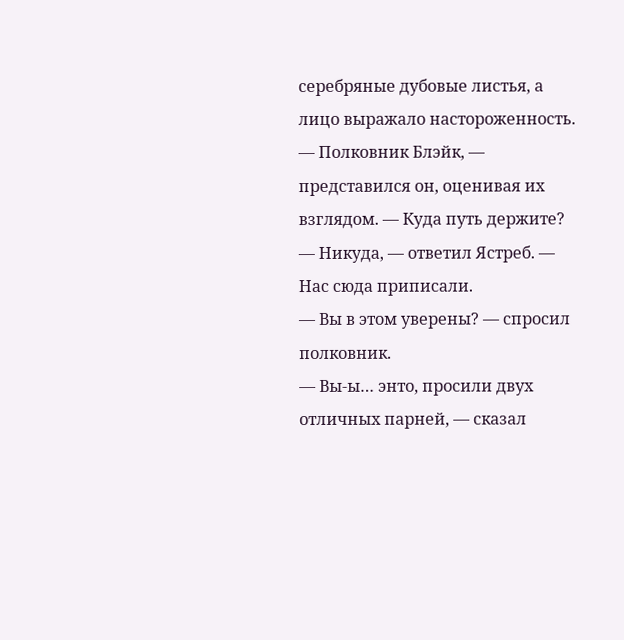серебряные дубовые листья, а лицо выражало настороженность.
— Полковник Блэйк, — представился он, оценивая их взглядом. — Куда путь держите?
— Никуда, — ответил Ястреб. — Нас сюда приписали.
— Вы в этом уверены? — спросил полковник.
— Вы-ы… энто, просили двух отличных парней, — сказал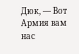Дюк, — Вот Армия вам нас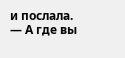и послала.
— А где вы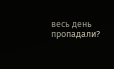весь день пропадали?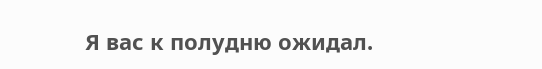Я вас к полудню ожидал.